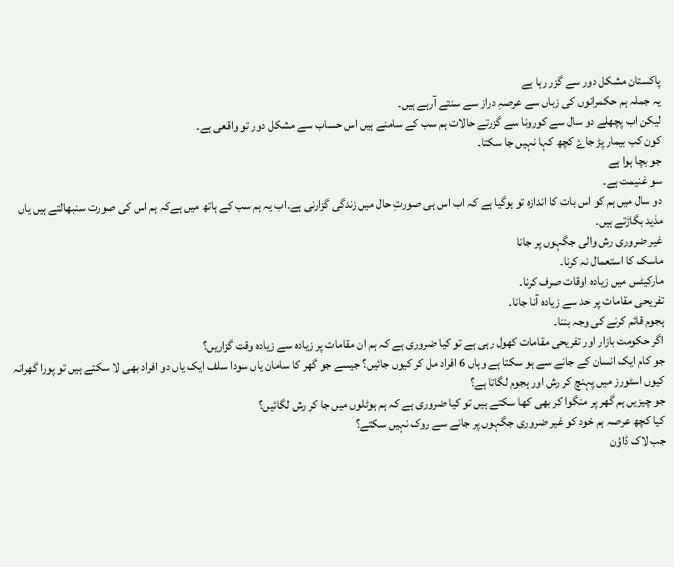پاکستان مشکل دور سے گزر رہا ہے
یہ جملہ ہم حکمرانوں کی زباں سے عرصہِ دراز سے سنتے آرہے ہیں۔
لیکن اب پچھلے دو سال سے کورونا سے گزرتے حالات ہم سب کے سامنے ہیں اس حساب سے مشکل دور تو واقعی ہے۔
کون کب بیمار پڑ جاۓ کچھ کہا نہیں جا سکتا۔
جو بچا ہوا ہے
سو غنیمت ہے۔
دو سال میں ہم کو اس بات کا اندازہ تو ہوگیا ہے کہ اب اس ہی صورتِ حال میں زندگی گزارنی ہے۔اب یہ ہم سب کے ہاتھ میں ہےکہ ہم اس کی صورت سنبھالتے ہیں یاں مذید بگاڑتے ہیں۔
غیر ضروری رش والی جگہوں پر جانا
ماسک کا استعمال نہ کرنا۔
مارکیٹس میں زیادہ اوقات صرف کرنا۔
تفریحی مقامات پر حد سے زیادہ آنا جانا۔
ہجوم قائم کرنے کی وجہ بننا۔
اگر حکومت بازار اور تفریحی مقامات کھول رہی ہے تو کیا ضروری ہے کہ ہم ان مقامات پر زیادہ سے زیادہ وقت گزاریں؟
جو کام ایک انسان کے جانے سے ہو سکتا ہے وہاں 6 افراد مل کر کیوں جائیں؟ جیسے جو گھر کا سامان یاں سودا سلف ایک یاں دو افراد بھی لا سکتے ہیں تو پورا گھرانہ کیوں اسٹورز میں پہنچ کر رش اور ہجوم لگاتا ہے؟
جو چیزیں ہم گھر پر منگوا کر بھی کھا سکتے ہیں تو کیا ضروری ہے کہ ہم ہوٹلوں میں جا کر رش لگائیں؟
کیا کچھ عرصہ ہم خود کو غیر ضروری جگہوں پر جانے سے روک نہیں سکتے؟
جب لاک ڈاؤن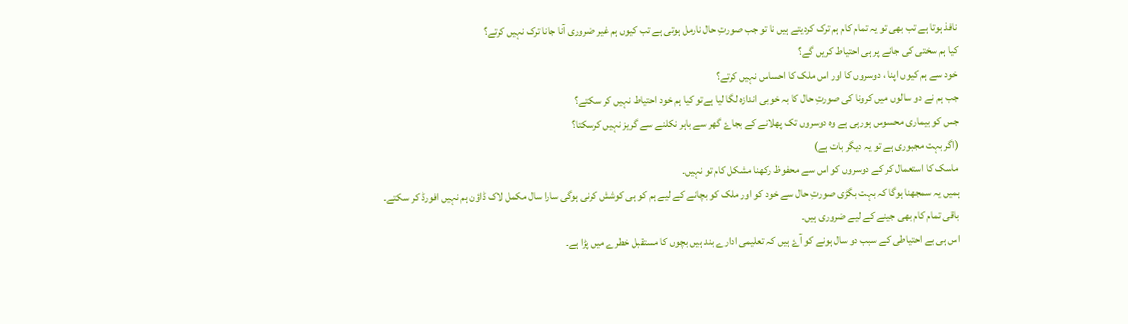نافذ ہوتا ہے تب بھی تو یہ تمام کام ہم ترک کردیتے ہیں نا تو جب صورتِ حال نارمل ہوتی ہے تب کیوں ہم غیر ضروری آنا جانا ترک نہیں کرتے؟
کیا ہم سختی کی جانے پر ہی احتیاط کریں گے؟
خود سے ہم کیوں اپنا ، دوسروں کا اور اس ملک کا احساس نہیں کرتے؟
جب ہم نے دو سالوں میں کرونا کی صورتِ حال کا بہ خوبی اندازہ لگا لیا ہےتو کیا ہم خود احتیاط نہیں کر سکتے؟
جس کو بیماری محسوس ہورہی ہے وہ دوسروں تک پھلانے کے بجاۓ گھر سے باہر نکلنے سے گریز نہیں کرسکتا؟
(اگر بہت مجبوری ہے تو یہ دیگر بات ہے)
ماسک کا استعمال کر کے دوسروں کو اس سے محفوظ رکھنا مشکل کام تو نہیں۔
ہمیں یہ سمجھنا ہوگا کہ بہت بگڑی صورتِ حال سے خود کو اور ملک کو بچانے کے لیے ہم کو ہی کوشش کرنی ہوگی سارا سال مکمل لاک ڈاؤن ہم نہیں افورڈ کر سکتے۔
باقی تمام کام بھی جینے کے لیے ضروری ہیں۔
اس ہی بے احتیاطی کے سبب دو سال ہونے کو آۓ ہیں کہ تعلیمی ادارے بند ہیں بچوں کا مستقبل خطرے میں پڑا ہے۔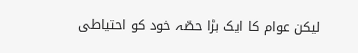لیکن عوام کا ایک بڑا حصّہ خود کو احتیاطی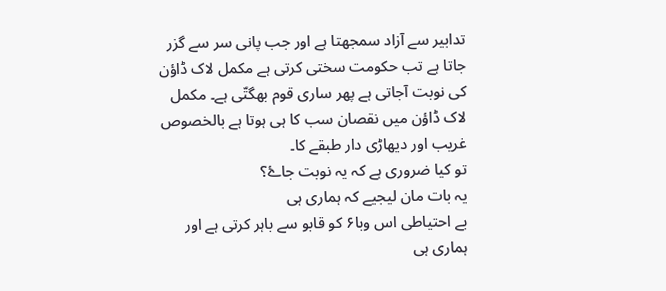تدابیر سے آزاد سمجھتا ہے اور جب پانی سر سے گزر جاتا ہے تب حکومت سختی کرتی ہے مکمل لاک ڈاؤن کی نوبت آجاتی ہے پھر ساری قوم بھگتّی ہے۔ مکمل لاک ڈاؤن میں نقصان سب کا ہی ہوتا ہے بالخصوص غریب اور دیھاڑی دار طبقے کا۔
تو کیا ضروری ہے کہ یہ نوبت جاۓ؟
یہ بات مان لیجیے کہ ہماری ہی
بے احتیاطی اس وبا۶ کو قابو سے باہر کرتی ہے اور ہماری ہی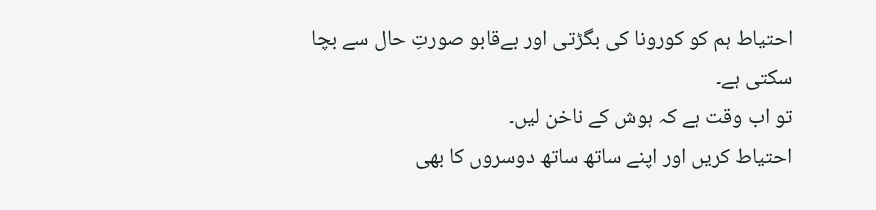احتیاط ہم کو کورونا کی بگڑتی اور بےقابو صورتِ حال سے بچا سکتی ہے۔
تو اب وقت ہے کہ ہوش کے ناخن لیں۔
احتیاط کریں اور اپنے ساتھ ساتھ دوسروں کا بھی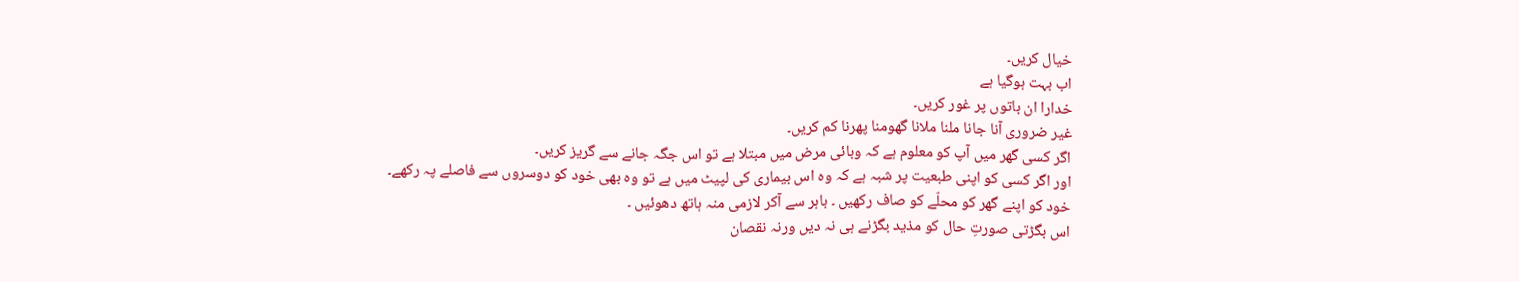خیال کریں۔
اب بہت ہوگیا ہے
خدارا ان باتوں پر غور کریں۔
غیر ضروری آنا جانا ملنا ملانا گھومنا پھرنا کم کریں۔
اگر کسی گھر میں آپ کو معلوم ہے کہ وبائی مرض میں مبتلا ہے تو اس جگہ جانے سے گریز کریں۔
اور اگر کسی کو اپنی طبعیت پر شبہ ہے کہ وہ اس بیماری کی لپیٹ میں ہے تو وہ بھی خود کو دوسروں سے فاصلے پہ رکھے۔
خود کو اپنے گھر کو محلّے کو صاف رکھیں ۔ باہر سے آکر لازمی منہ ہاتھ دھوئیں ۔
اس بگڑتی صورتِ حال کو مذید بگڑنے ہی نہ دیں ورنہ نقصان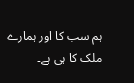ہم سب کا اور ہمارے ملک کا ہی ہے۔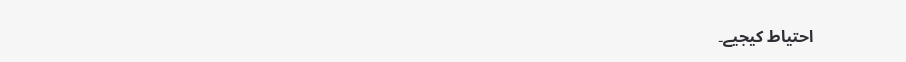احتیاط کیجیے۔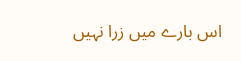اس بارے میں زرا نہیں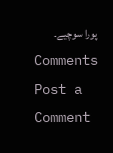پورا سوچیے۔
Comments
Post a Comment